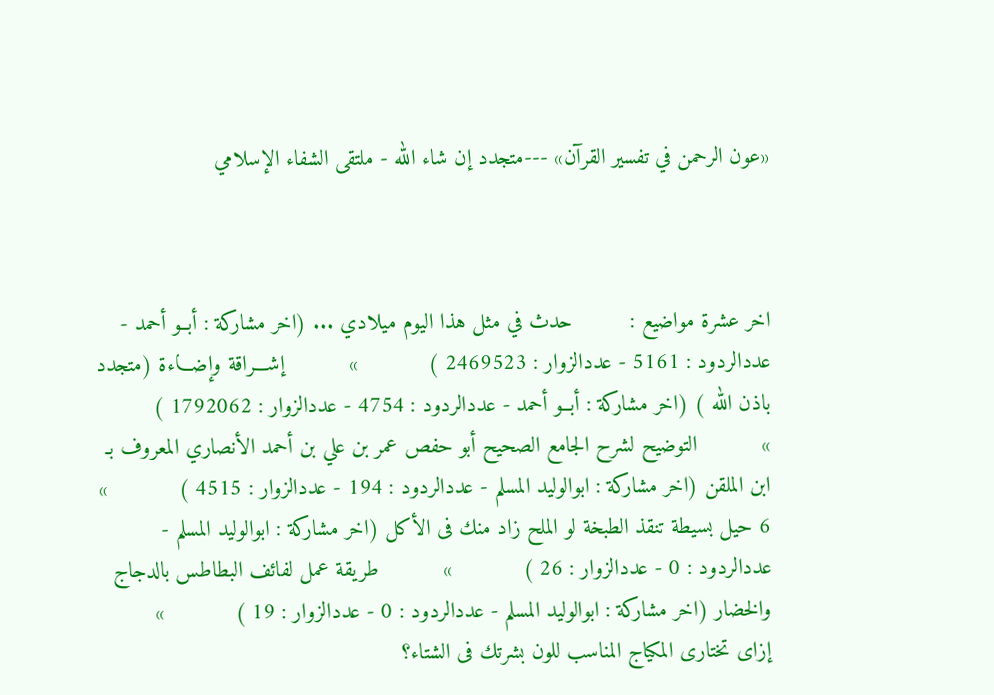«عون الرحمن في تفسير القرآن» ---متجدد إن شاء الله - ملتقى الشفاء الإسلامي



اخر عشرة مواضيع :         حدث في مثل هذا اليوم ميلادي ... (اخر مشاركة : أبــو أحمد - عددالردود : 5161 - عددالزوار : 2469523 )           »          إشـــراقة وإضـــاءة (متجدد باذن الله ) (اخر مشاركة : أبــو أحمد - عددالردود : 4754 - عددالزوار : 1792062 )           »          التوضيح لشرح الجامع الصحيح أبو حفص عمر بن علي بن أحمد الأنصاري المعروف بـ ابن الملقن (اخر مشاركة : ابوالوليد المسلم - عددالردود : 194 - عددالزوار : 4515 )           »          6 حيل بسيطة تنقذ الطبخة لو الملح زاد منك فى الأكل (اخر مشاركة : ابوالوليد المسلم - عددالردود : 0 - عددالزوار : 26 )           »          طريقة عمل لفائف البطاطس بالدجاج والخضار (اخر مشاركة : ابوالوليد المسلم - عددالردود : 0 - عددالزوار : 19 )           »          إزاى تختارى المكياج المناسب للون بشرتك فى الشتاء؟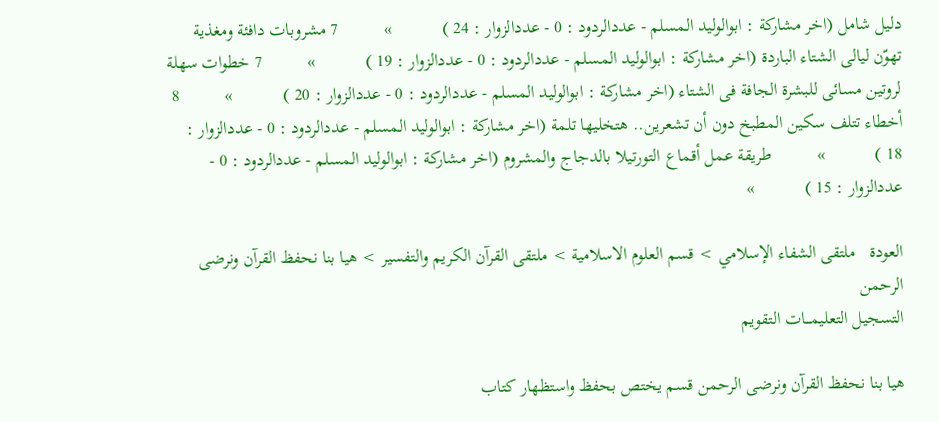دليل شامل (اخر مشاركة : ابوالوليد المسلم - عددالردود : 0 - عددالزوار : 24 )           »          7 مشروبات دافئة ومغذية تهوّن ليالى الشتاء الباردة (اخر مشاركة : ابوالوليد المسلم - عددالردود : 0 - عددالزوار : 19 )           »          7 خطوات سهلة لروتين مسائى للبشرة الجافة فى الشتاء (اخر مشاركة : ابوالوليد المسلم - عددالردود : 0 - عددالزوار : 20 )           »          8 أخطاء تتلف سكين المطبخ دون أن تشعرين.. هتخليها تلمة (اخر مشاركة : ابوالوليد المسلم - عددالردود : 0 - عددالزوار : 18 )           »          طريقة عمل أقماع التورتيلا بالدجاج والمشروم (اخر مشاركة : ابوالوليد المسلم - عددالردود : 0 - عددالزوار : 15 )           »

العودة   ملتقى الشفاء الإسلامي > قسم العلوم الاسلامية > ملتقى القرآن الكريم والتفسير > هيا بنا نحفظ القرآن ونرضى الرحمن
التسجيل التعليمـــات التقويم

هيا بنا نحفظ القرآن ونرضى الرحمن قسم يختص بحفظ واستظهار كتاب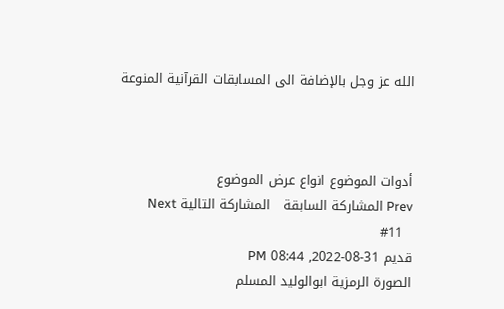الله عز وجل بالإضافة الى المسابقات القرآنية المنوعة



أدوات الموضوع انواع عرض الموضوع
Prev المشاركة السابقة   المشاركة التالية Next
  #11
قديم 31-08-2022, 08:44 PM
الصورة الرمزية ابوالوليد المسلم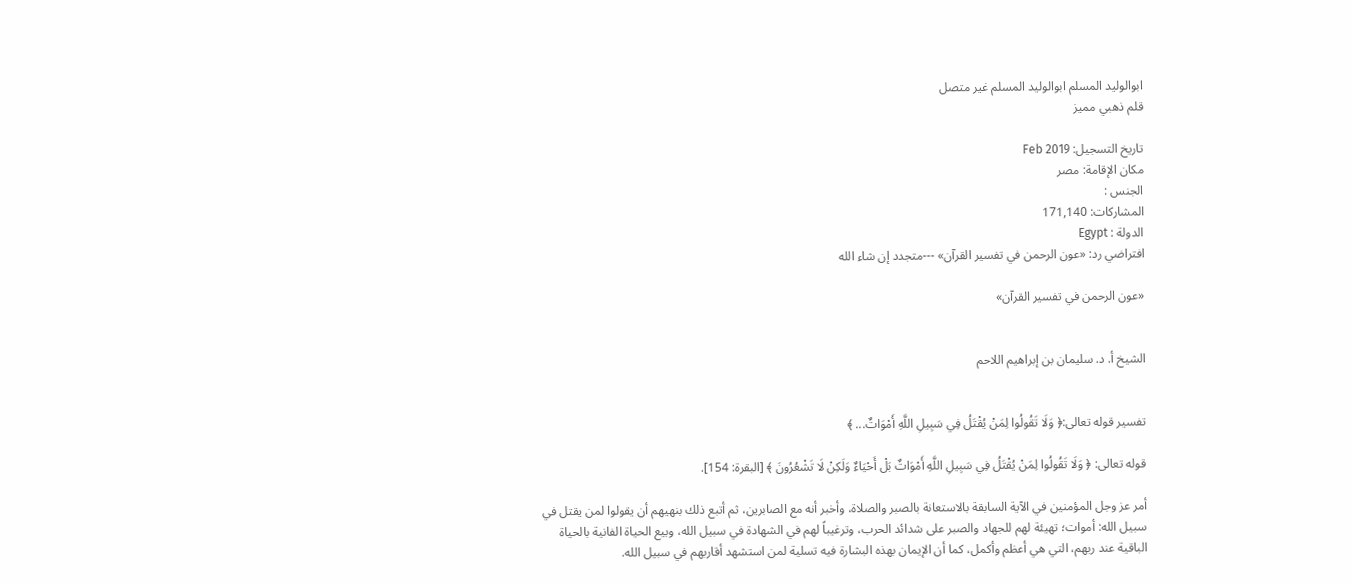ابوالوليد المسلم ابوالوليد المسلم غير متصل
قلم ذهبي مميز

تاريخ التسجيل: Feb 2019
مكان الإقامة: مصر
الجنس :
المشاركات: 171,140
الدولة : Egypt
افتراضي رد: «عون الرحمن في تفسير القرآن» ---متجدد إن شاء الله

«عون الرحمن في تفسير القرآن»


الشيخ أ. د. سليمان بن إبراهيم اللاحم


تفسير قوله تعالى:﴿ وَلَا تَقُولُوا لِمَنْ يُقْتَلُ فِي سَبِيلِ اللَّهِ أَمْوَاتٌ... ﴾

قوله تعالى: ﴿ وَلَا تَقُولُوا لِمَنْ يُقْتَلُ فِي سَبِيلِ اللَّهِ أَمْوَاتٌ بَلْ أَحْيَاءٌ وَلَكِنْ لَا تَشْعُرُونَ ﴾ [البقرة: 154].

أمر عز وجل المؤمنين في الآية السابقة بالاستعانة بالصبر والصلاة، وأخبر أنه مع الصابرين، ثم أتبع ذلك بنهيهم أن يقولوا لمن يقتل في سبيل الله: أموات؛ تهيئة لهم للجهاد والصبر على شدائد الحرب، وترغيباً لهم في الشهادة في سبيل الله، وبيع الحياة الفانية بالحياة الباقية عند ربهم، التي هي أعظم وأكمل، كما أن الإيمان بهذه البشارة فيه تسلية لمن استشهد أقاربهم في سبيل الله.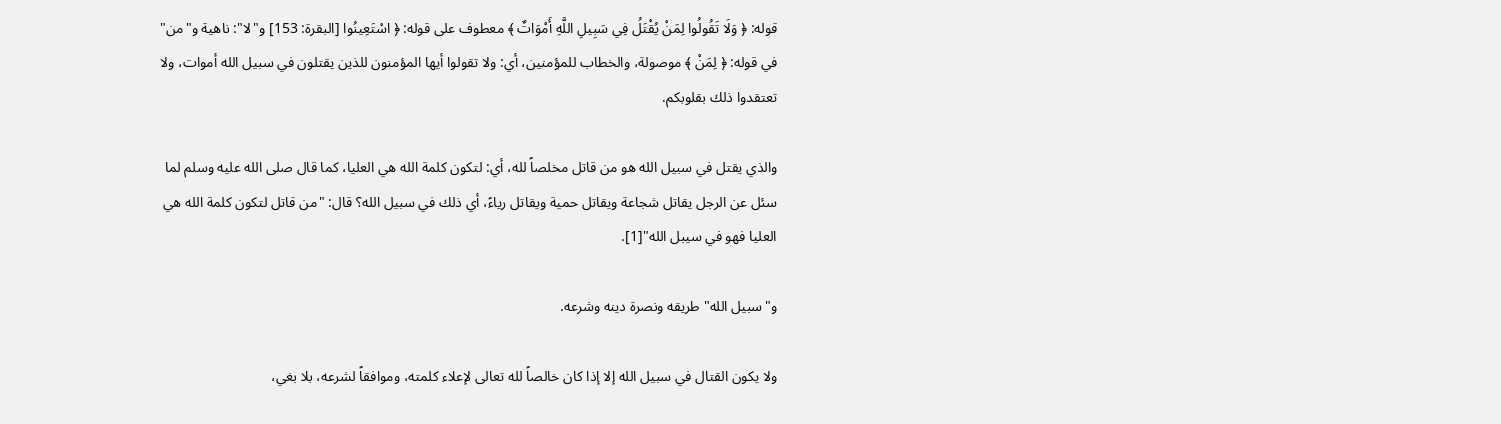قوله: ﴿ وَلَا تَقُولُوا لِمَنْ يُقْتَلُ فِي سَبِيلِ اللَّهِ أَمْوَاتٌ ﴾ معطوف على قوله: ﴿ اسْتَعِينُوا [البقرة: 153] و"لا": ناهية و"من" في قوله: ﴿ لِمَنْ ﴾ موصولة، والخطاب للمؤمنين، أي: ولا تقولوا أيها المؤمنون للذين يقتلون في سبيل الله أموات، ولا تعتقدوا ذلك بقلوبكم.

والذي يقتل في سبيل الله هو من قاتل مخلصاً لله، أي: لتكون كلمة الله هي العليا، كما قال صلى الله عليه وسلم لما سئل عن الرجل يقاتل شجاعة ويقاتل حمية ويقاتل رياءً، أي ذلك في سبيل الله؟ قال: "من قاتل لتكون كلمة الله هي العليا فهو في سيبل الله"[1].

و"سبيل الله" طريقه ونصرة دينه وشرعه.

ولا يكون القتال في سبيل الله إلا إذا كان خالصاً لله تعالى لإعلاء كلمته، وموافقاً لشرعه، بلا بغي،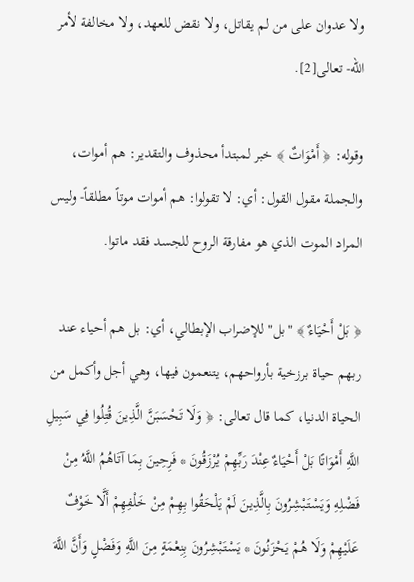ولا عدوان على من لم يقاتل، ولا نقض للعهد، ولا مخالفة لأمر الله- تعالى[2].

وقوله: ﴿ أَمْوَاتٌ ﴾ خبر لمبتدأ محذوف والتقدير: هم أموات، والجملة مقول القول: أي: لا تقولوا: هم أموات موتاً مطلقاً- وليس المراد الموت الذي هو مفارقة الروح للجسد فقد ماتوا.

﴿ بَلْ أَحْيَاءٌ ﴾ "بل" للإضراب الإبطالي، أي: بل هم أحياء عند ربهم حياة برزخية بأرواحهم، يتنعمون فيها، وهي أجل وأكمل من الحياة الدنيا، كما قال تعالى: ﴿ وَلَا تَحْسَبَنَّ الَّذِينَ قُتِلُوا فِي سَبِيلِ اللَّهِ أَمْوَاتًا بَلْ أَحْيَاءٌ عِنْدَ رَبِّهِمْ يُرْزَقُونَ * فَرِحِينَ بِمَا آتَاهُمُ اللَّهُ مِنْ فَضْلِهِ وَيَسْتَبْشِرُونَ بِالَّذِينَ لَمْ يَلْحَقُوا بِهِمْ مِنْ خَلْفِهِمْ أَلَّا خَوْفٌ عَلَيْهِمْ وَلَا هُمْ يَحْزَنُونَ * يَسْتَبْشِرُونَ بِنِعْمَةٍ مِنَ اللَّهِ وَفَضْلٍ وَأَنَّ اللَّهَ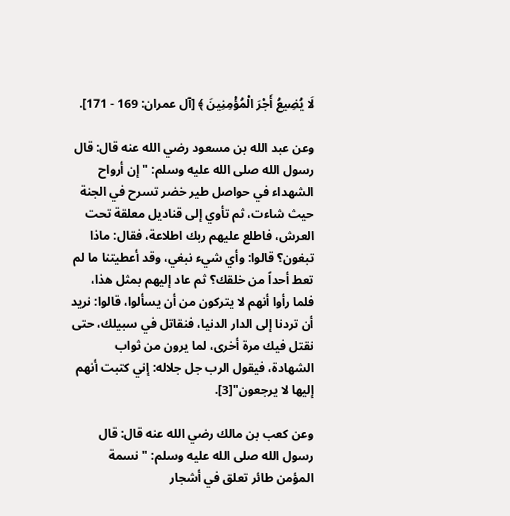لَا يُضِيعُ أَجْرَ الْمُؤْمِنِينَ ﴾ [آل عمران: 169 - 171].

وعن عبد الله بن مسعود رضي الله عنه قال: قال رسول الله صلى الله عليه وسلم: "إن أرواح الشهداء في حواصل طير خضر تسرح في الجنة حيث شاءت، ثم تأوي إلى قناديل معلقة تحت العرش، فاطلع عليهم ربك اطلاعة، فقال: ماذا تبغون؟ قالوا: وأي شيء نبغي، وقد أعطيتنا ما لم تعط أحداً من خلقك؟ ثم عاد إليهم بمثل هذا، فلما رأوا أنهم لا يتركون من أن يسألوا، قالوا: نريد أن تردنا إلى الدار الدنيا، فنقاتل في سبيلك، حتى نقتل فيك مرة أخرى، لما يرون من ثواب الشهادة، فيقول الرب جل جلاله: إني كتبت أنهم إليها لا يرجعون"[3].

وعن كعب بن مالك رضي الله عنه قال: قال رسول الله صلى الله عليه وسلم: "نسمة المؤمن طائر تعلق في أشجار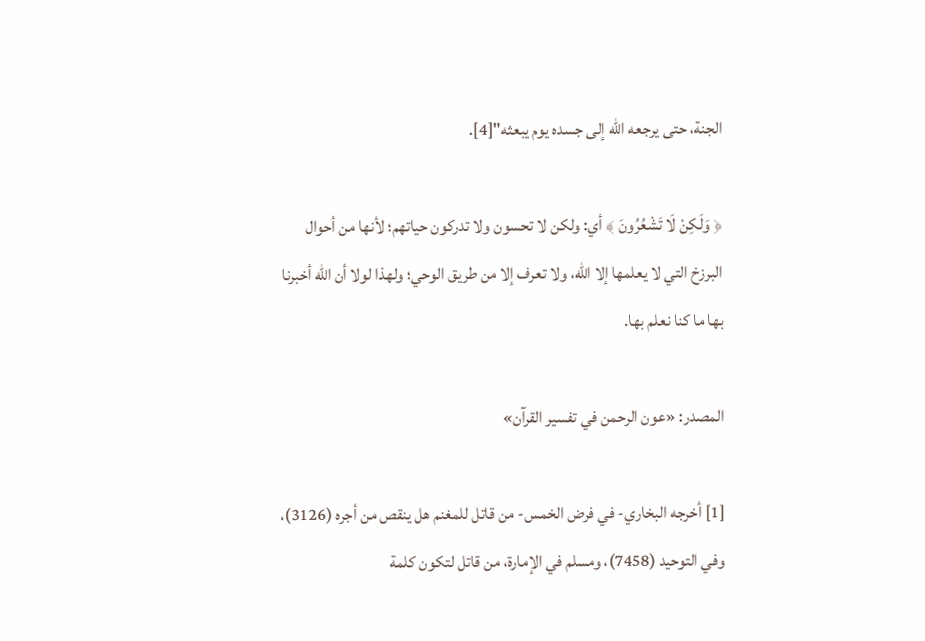الجنة، حتى يرجعه الله إلى جسده يوم يبعثه"[4].

﴿ وَلَكِنْ لَا تَشْعُرُونَ ﴾ أي: ولكن لا تحسون ولا تدركون حياتهم؛ لأنها من أحوال البرزخ التي لا يعلمها إلا الله، ولا تعرف إلا من طريق الوحي؛ ولهذا لولا أن الله أخبرنا بها ما كنا نعلم بها.

المصدر: «عون الرحمن في تفسير القرآن»

[1] أخرجه البخاري- في فرض الخمس- من قاتل للمغنم هل ينقص من أجره (3126)، وفي التوحيد (7458)، ومسلم في الإمارة، من قاتل لتكون كلمة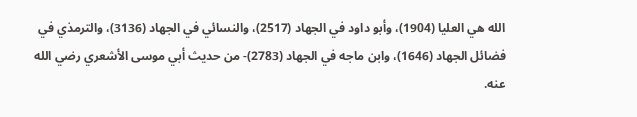الله هي العليا (1904)، وأبو داود في الجهاد (2517)، والنسائي في الجهاد (3136)، والترمذي في فضائل الجهاد (1646)، وابن ماجه في الجهاد (2783)- من حديث أبي موسى الأشعري رضي الله عنه.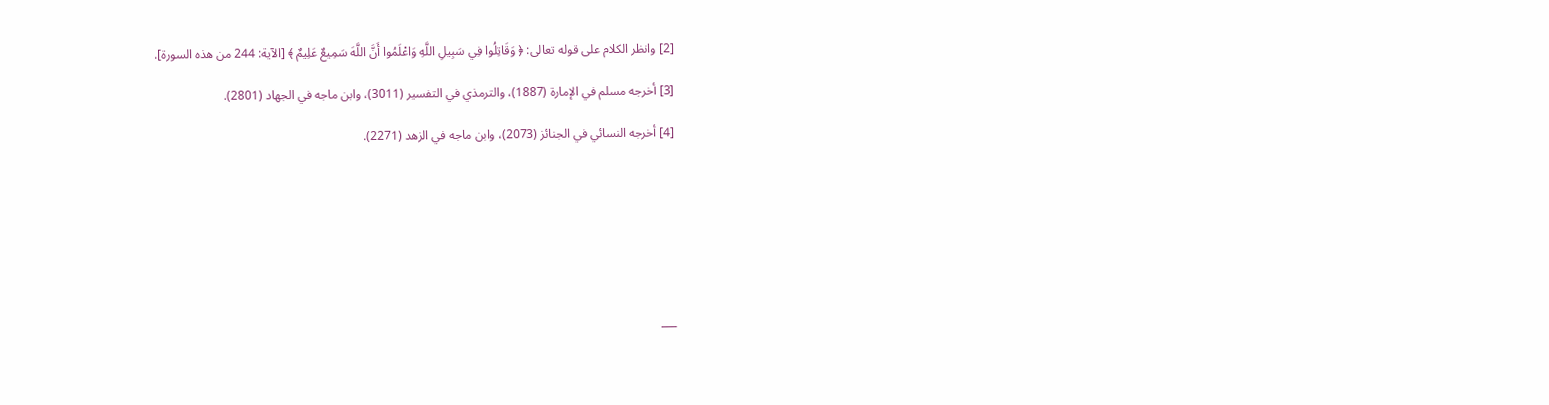[2] وانظر الكلام على قوله تعالى: ﴿ وَقَاتِلُوا فِي سَبِيلِ اللَّهِ وَاعْلَمُوا أَنَّ اللَّهَ سَمِيعٌ عَلِيمٌ ﴾ [الآية: 244 من هذه السورة].

[3] أخرجه مسلم في الإمارة (1887)، والترمذي في التفسير (3011)، وابن ماجه في الجهاد (2801).

[4] أخرجه النسائي في الجنائز (2073)، وابن ماجه في الزهد (2271).








___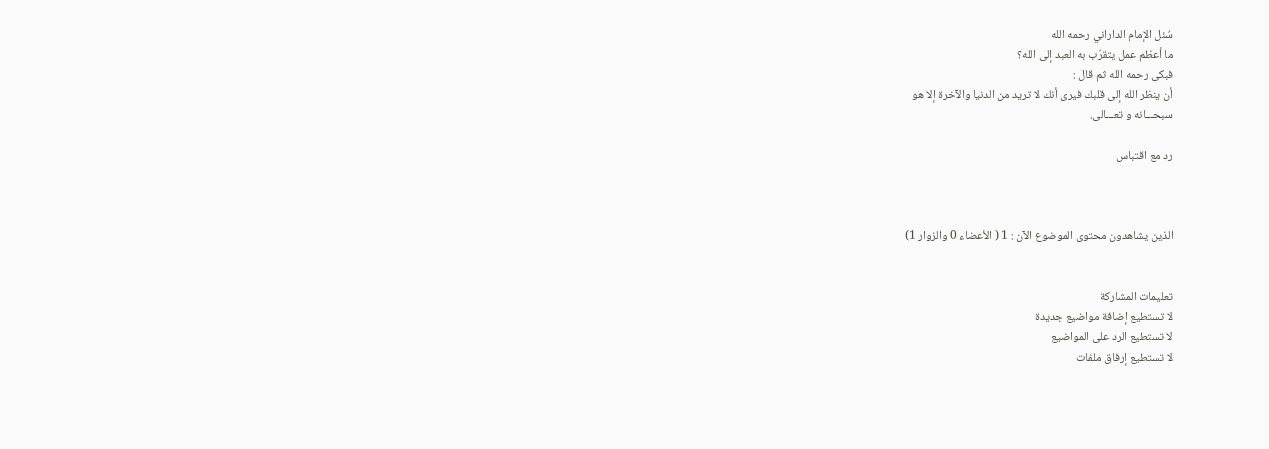سُئل الإمام الداراني رحمه الله
ما أعظم عمل يتقرّب به العبد إلى الله؟
فبكى رحمه الله ثم قال :
أن ينظر الله إلى قلبك فيرى أنك لا تريد من الدنيا والآخرة إلا هو
سبحـــانه و تعـــالى.

رد مع اقتباس



الذين يشاهدون محتوى الموضوع الآن : 1 ( الأعضاء 0 والزوار 1)


تعليمات المشاركة
لا تستطيع إضافة مواضيع جديدة
لا تستطيع الرد على المواضيع
لا تستطيع إرفاق ملفات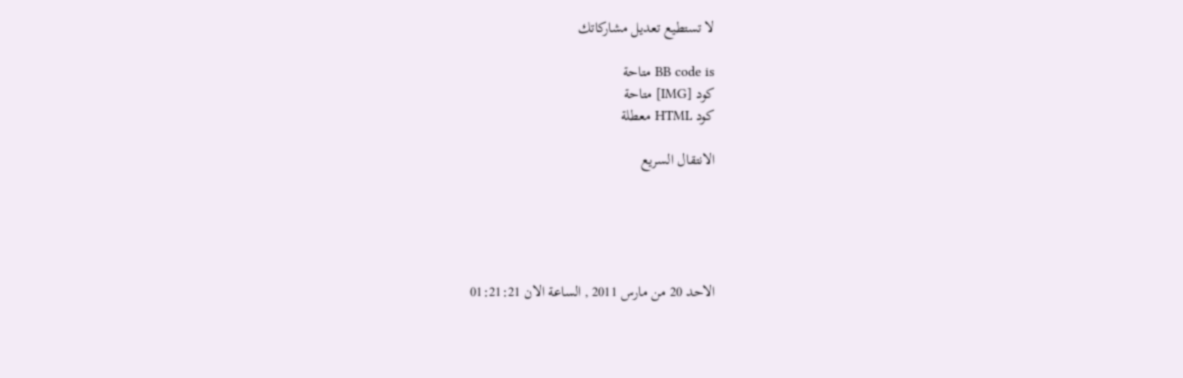لا تستطيع تعديل مشاركاتك

BB code is متاحة
كود [IMG] متاحة
كود HTML معطلة

الانتقال السريع





الاحد 20 من مارس 2011 , الساعة الان 01:21:21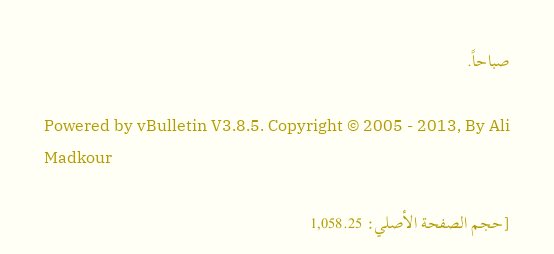صباحاً.

Powered by vBulletin V3.8.5. Copyright © 2005 - 2013, By Ali Madkour

[حجم الصفحة الأصلي: 1,058.25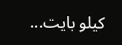كيلو بايت...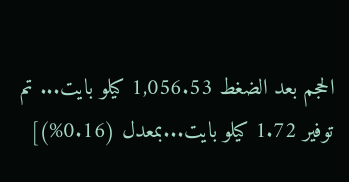الحجم بعد الضغط 1,056.53 كيلو بايت... تم توفير 1.72 كيلو بايت...بمعدل (0.16%)]